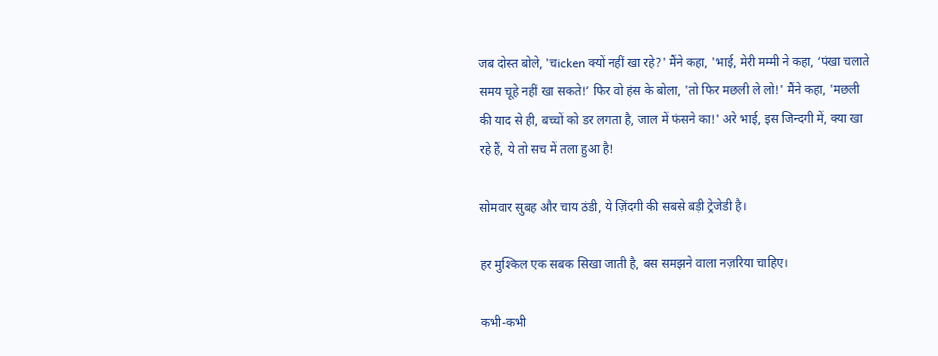जब दोस्त बोले, 'चicken क्यों नहीं खा रहे?' मैंने कहा, 'भाई, मेरी मम्मी ने कहा, ‘पंखा चलाते समय चूहे नहीं खा सकते!’ फिर वो हंस के बोला, 'तो फिर मछली ले लो!' मैंने कहा, 'मछली की याद से ही, बच्चों को डर लगता है, जाल में फंसने का!' अरे भाई, इस जिन्दगी में, क्या खा रहे हैं, ये तो सच में तला हुआ है!

सोमवार सुबह और चाय ठंडी, ये ज़िंदगी की सबसे बड़ी ट्रेजेडी है।

हर मुश्किल एक सबक सिखा जाती है, बस समझने वाला नज़रिया चाहिए।

कभी-कभी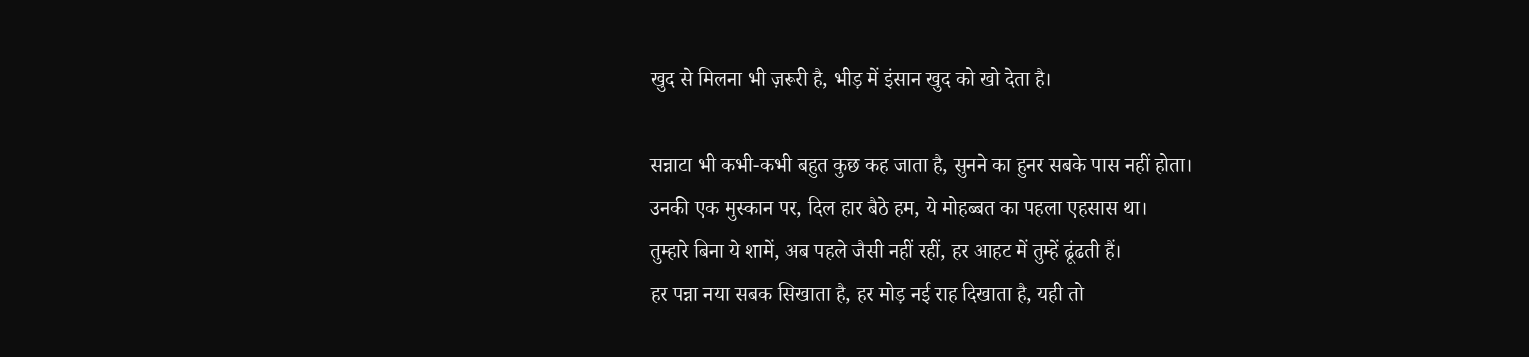खुद से मिलना भी ज़रूरी है, भीड़ में इंसान खुद को खो देता है।

सन्नाटा भी कभी-कभी बहुत कुछ कह जाता है, सुनने का हुनर सबके पास नहीं होता।
उनकी एक मुस्कान पर, दिल हार बैठे हम, ये मोहब्बत का पहला एहसास था।
तुम्हारे बिना ये शामें, अब पहले जैसी नहीं रहीं, हर आहट में तुम्हें ढूंढती हैं।
हर पन्ना नया सबक सिखाता है, हर मोड़ नई राह दिखाता है, यही तो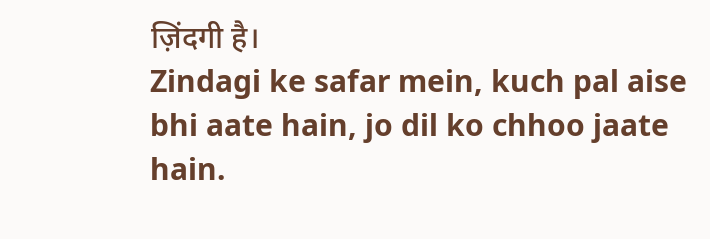ज़िंदगी है।
Zindagi ke safar mein, kuch pal aise bhi aate hain, jo dil ko chhoo jaate hain.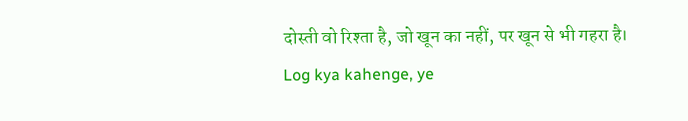दोस्ती वो रिश्ता है, जो खून का नहीं, पर खून से भी गहरा है।
Log kya kahenge, ye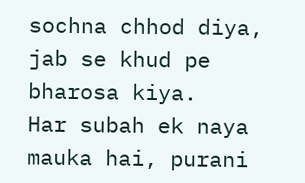sochna chhod diya, jab se khud pe bharosa kiya.
Har subah ek naya mauka hai, purani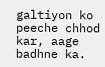galtiyon ko peeche chhod kar, aage badhne ka.